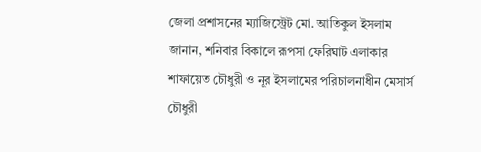জেলা প্রশাসনের ম্যাজিস্ট্রেট মো. আতিকুল ইসলাম জানান, শনিবার বিকালে রূপসা ফেরিঘাট এলাকার শাফায়েত চৌধুরী ও নূর ইসলামের পরিচালনাধীন মেসার্স চৌধুরী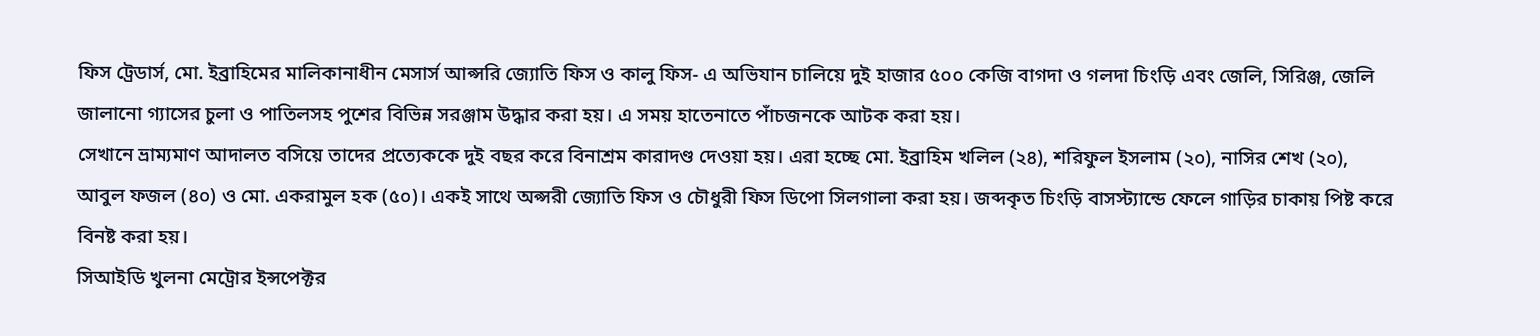ফিস ট্রেডার্স, মো. ইব্রাহিমের মালিকানাধীন মেসার্স আপ্সরি জ্যোতি ফিস ও কালু ফিস- এ অভিযান চালিয়ে দুই হাজার ৫০০ কেজি বাগদা ও গলদা চিংড়ি এবং জেলি, সিরিঞ্জ, জেলি জালানো গ্যাসের চুলা ও পাতিলসহ পুশের বিভিন্ন সরঞ্জাম উদ্ধার করা হয়। এ সময় হাতেনাতে পাঁচজনকে আটক করা হয়।
সেখানে ভ্রাম্যমাণ আদালত বসিয়ে তাদের প্রত্যেককে দুই বছর করে বিনাশ্রম কারাদণ্ড দেওয়া হয়। এরা হচ্ছে মো. ইব্রাহিম খলিল (২৪), শরিফুল ইসলাম (২০), নাসির শেখ (২০), আবুল ফজল (৪০) ও মো. একরামুল হক (৫০)। একই সাথে অপ্সরী জ্যোতি ফিস ও চৌধুরী ফিস ডিপো সিলগালা করা হয়। জব্দকৃত চিংড়ি বাসস্ট্যান্ডে ফেলে গাড়ির চাকায় পিষ্ট করে বিনষ্ট করা হয়।
সিআইডি খুলনা মেট্রোর ইন্সপেক্টর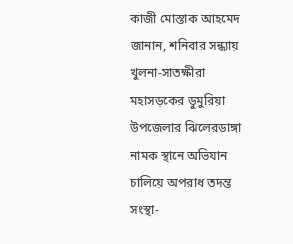কাজী মোস্তাক আহমেদ জানান, শনিবার সন্ধ্যায় খুলনা-সাতক্ষীরা মহাসড়কের ডুমুরিয়া উপজেলার ঝিলেরডাঙ্গা নামক স্থানে অভিযান চালিয়ে অপরাধ তদন্ত সংস্থা-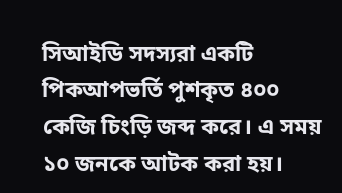সিআইডি সদস্যরা একটি পিকআপভর্তি পুশকৃত ৪০০ কেজি চিংড়ি জব্দ করে। এ সময় ১০ জনকে আটক করা হয়।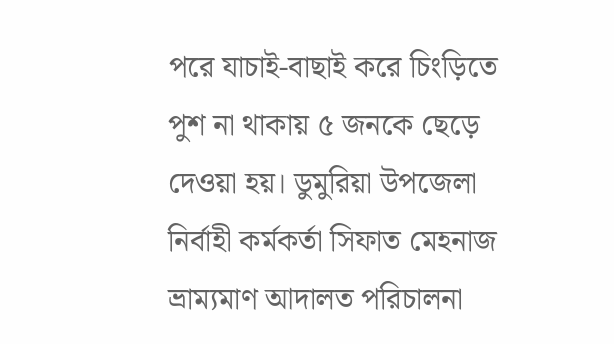পরে যাচাই-বাছাই করে চিংড়িতে পুশ না থাকায় ৫ জনকে ছেড়ে দেওয়া হয়। ডুমুরিয়া উপজেলা নির্বাহী কর্মকর্তা সিফাত মেহনাজ ভ্রাম্যমাণ আদালত পরিচালনা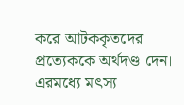করে আটককৃতদের প্রত্যেককে অর্থদণ্ড দেন। এরমধ্যে মৎস্য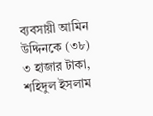ব্যবসায়ী আমিন উদ্দিনকে (৩৮) ৩ হাজার টাকা, শহিদুল ইসলাম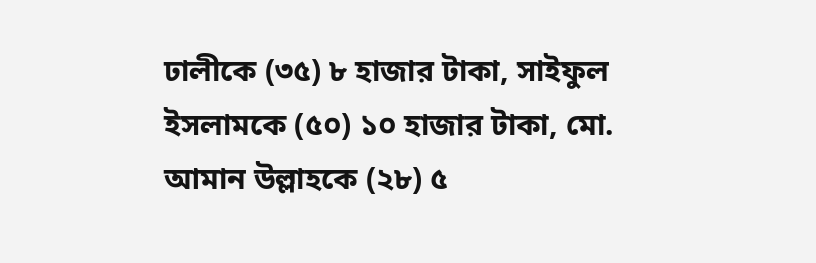ঢালীকে (৩৫) ৮ হাজার টাকা, সাইফুল ইসলামকে (৫০) ১০ হাজার টাকা, মো. আমান উল্লাহকে (২৮) ৫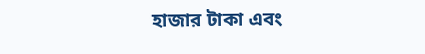হাজার টাকা এবং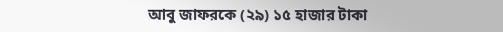আবু জাফরকে (২৯) ১৫ হাজার টাকা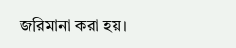জরিমানা করা হয়।